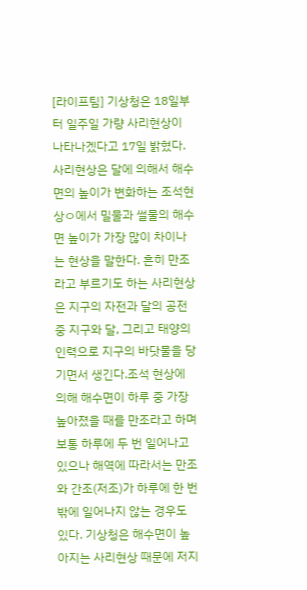[라이프팀] 기상청은 18일부터 일주일 가량 사리현상이 나타나겠다고 17일 밝혔다. 사리현상은 달에 의해서 해수면의 높이가 변화하는 조석현상ㅇ에서 밀물과 썰물의 해수면 높이가 가장 많이 차이나는 현상을 말한다. 흔히 만조라고 부르기도 하는 사리현상은 지구의 자전과 달의 공전 중 지구와 달, 그리고 태양의 인력으로 지구의 바닷물을 당기면서 생긴다.조석 현상에 의해 해수면이 하루 중 가장 높아졌을 때를 만조라고 하며 보통 하루에 두 번 일어나고 있으나 해역에 따라서는 만조와 간조(저조)가 하루에 한 번 밖에 일어나지 않는 경우도 있다. 기상청은 해수면이 높아지는 사리현상 때문에 저지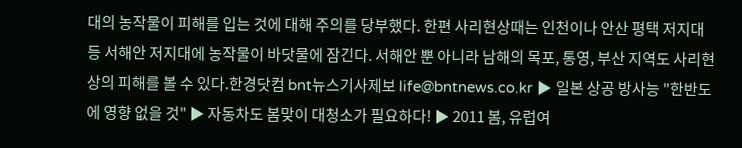대의 농작물이 피해를 입는 것에 대해 주의를 당부했다. 한편 사리현상때는 인천이나 안산 평택 저지대 등 서해안 저지대에 농작물이 바닷물에 잠긴다. 서해안 뿐 아니라 남해의 목포, 통영, 부산 지역도 사리현상의 피해를 볼 수 있다.한경닷컴 bnt뉴스기사제보 life@bntnews.co.kr ▶ 일본 상공 방사능 "한반도에 영향 없을 것" ▶ 자동차도 봄맞이 대청소가 필요하다! ▶ 2011 봄, 유럽여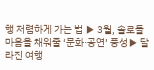행 저렴하게 가는 법 ▶ 3월, 솔로들 마음을 채워줄 ‘문화·공연’ 풍성▶ 달라진 여행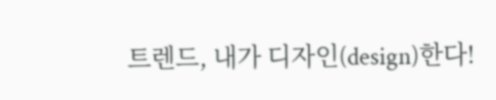트렌드, 내가 디자인(design)한다!